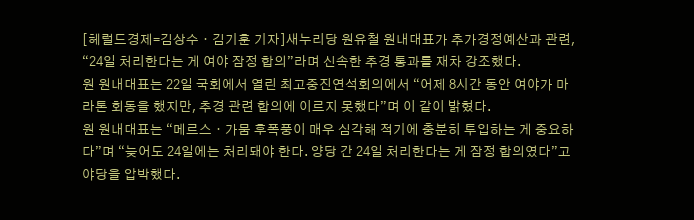[헤럴드경제=김상수ㆍ김기훈 기자]새누리당 원유철 원내대표가 추가경정예산과 관련, “24일 처리한다는 게 여야 잠정 합의”라며 신속한 추경 통과를 재차 강조했다.
원 원내대표는 22일 국회에서 열린 최고중진연석회의에서 “어제 8시간 동안 여야가 마라톤 회동을 했지만, 추경 관련 합의에 이르지 못했다”며 이 같이 밝혔다.
원 원내대표는 “메르스ㆍ가뭄 후폭풍이 매우 심각해 적기에 충분히 투입하는 게 중요하다”며 “늦어도 24일에는 처리돼야 한다. 양당 간 24일 처리한다는 게 잠정 합의였다”고 야당을 압박했다.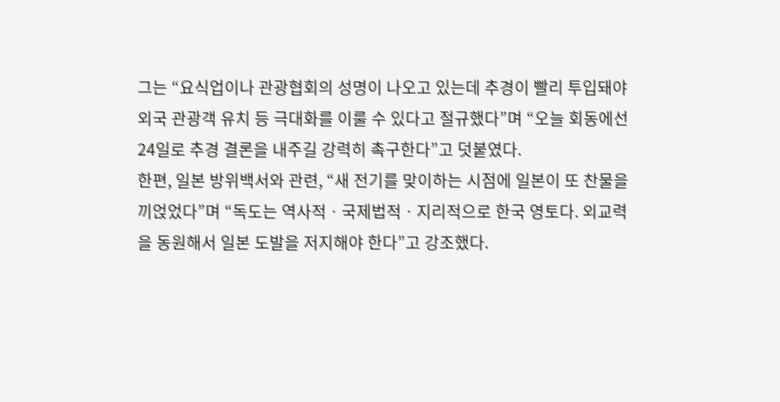그는 “요식업이나 관광협회의 성명이 나오고 있는데 추경이 빨리 투입돼야 외국 관광객 유치 등 극대화를 이룰 수 있다고 절규했다”며 “오늘 회동에선 24일로 추경 결론을 내주길 강력히 촉구한다”고 덧붙였다.
한편, 일본 방위백서와 관련, “새 전기를 맞이하는 시점에 일본이 또 찬물을 끼얹었다”며 “독도는 역사적ㆍ국제법적ㆍ지리적으로 한국 영토다. 외교력을 동원해서 일본 도발을 저지해야 한다”고 강조했다.